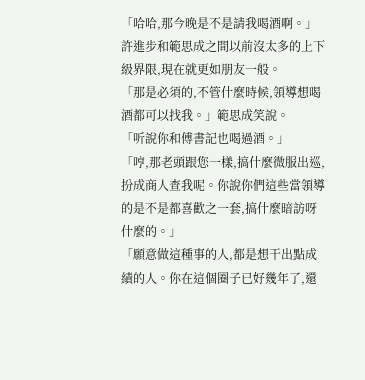「哈哈,那今晚是不是請我喝酒啊。」許進步和範思成之間以前沒太多的上下級界限,現在就更如朋友一般。
「那是必須的,不管什麼時候,領導想喝酒都可以找我。」範思成笑說。
「听說你和傅書記也喝過酒。」
「哼,那老頭跟您一樣,搞什麼微服出巡,扮成商人查我呢。你說你們這些當領導的是不是都喜歡之一套,搞什麼暗訪呀什麼的。」
「願意做這種事的人,都是想干出點成績的人。你在這個圈子已好幾年了,還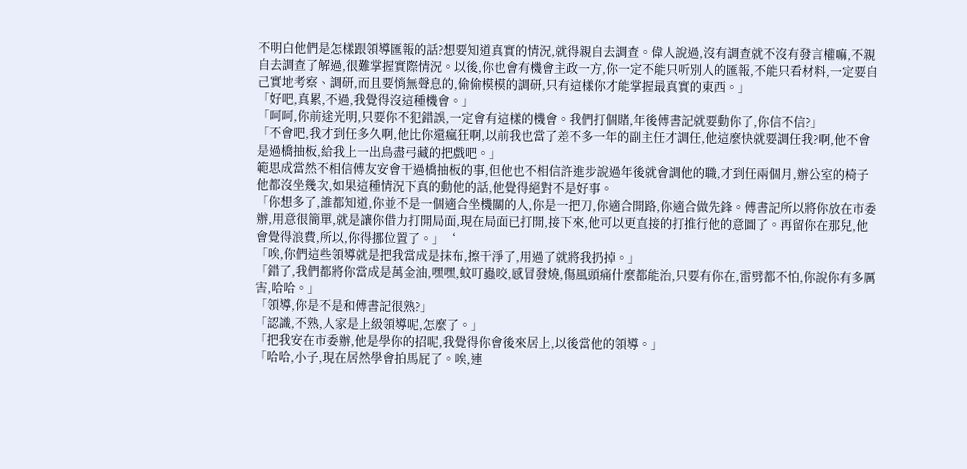不明白他們是怎樣跟領導匯報的話?想要知道真實的情況,就得親自去調查。偉人說過,沒有調查就不沒有發言權嘛,不親自去調查了解過,很難掌握實際情況。以後,你也會有機會主政一方,你一定不能只听別人的匯報,不能只看材料,一定要自己實地考察、調研,而且要悄無聲息的,偷偷模模的調研,只有這樣你才能掌握最真實的東西。」
「好吧,真累,不過,我覺得沒這種機會。」
「呵呵,你前途光明,只要你不犯錯誤,一定會有這樣的機會。我們打個賭,年後傅書記就要動你了,你信不信?」
「不會吧,我才到任多久啊,他比你還瘋狂啊,以前我也當了差不多一年的副主任才調任,他這麼快就要調任我?啊,他不會是過橋抽板,給我上一出鳥盡弓藏的把戲吧。」
範思成當然不相信傅友安會干過橋抽板的事,但他也不相信許進步說過年後就會調他的職,才到任兩個月,辦公室的椅子他都沒坐幾次,如果這種情況下真的動他的話,他覺得絕對不是好事。
「你想多了,誰都知道,你並不是一個適合坐機關的人,你是一把刀,你適合開路,你適合做先鋒。傅書記所以將你放在市委辦,用意很簡單,就是讓你借力打開局面,現在局面已打開,接下來,他可以更直接的打推行他的意圖了。再留你在那兒,他會覺得浪費,所以,你得挪位置了。」‘
「唉,你們這些領導就是把我當成是抹布,擦干淨了,用過了就將我扔掉。」
「錯了,我們都將你當成是萬金油,嘿嘿,蚊叮蟲咬,感冒發燒,傷風頭痛什麼都能治,只要有你在,雷劈都不怕,你說你有多厲害,哈哈。」
「領導,你是不是和傅書記很熟?」
「認識,不熟,人家是上級領導呢,怎麼了。」
「把我安在市委辦,他是學你的招呢,我覺得你會後來居上,以後當他的領導。」
「哈哈,小子,現在居然學會拍馬屁了。唉,連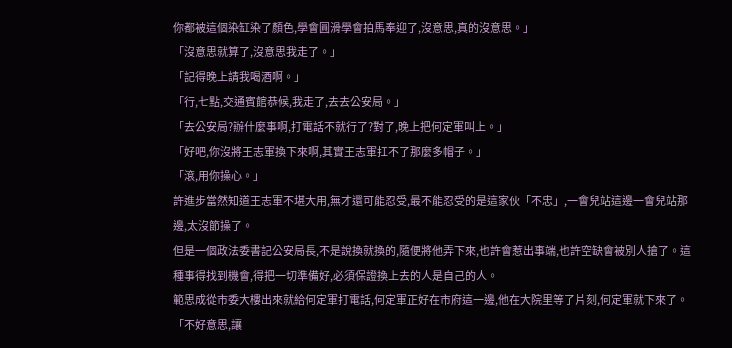你都被這個染缸染了顏色,學會圓滑學會拍馬奉迎了,沒意思,真的沒意思。」
「沒意思就算了,沒意思我走了。」
「記得晚上請我喝酒啊。」
「行,七點,交通賓館恭候,我走了,去去公安局。」
「去公安局?辦什麼事啊,打電話不就行了?對了,晚上把何定軍叫上。」
「好吧,你沒將王志軍換下來啊,其實王志軍扛不了那麼多帽子。」
「滾,用你操心。」
許進步當然知道王志軍不堪大用,無才還可能忍受,最不能忍受的是這家伙「不忠」,一會兒站這邊一會兒站那邊,太沒節操了。
但是一個政法委書記公安局長,不是說換就換的,隨便將他弄下來,也許會惹出事端,也許空缺會被別人搶了。這種事得找到機會,得把一切準備好,必須保證換上去的人是自己的人。
範思成從市委大樓出來就給何定軍打電話,何定軍正好在市府這一邊,他在大院里等了片刻,何定軍就下來了。
「不好意思,讓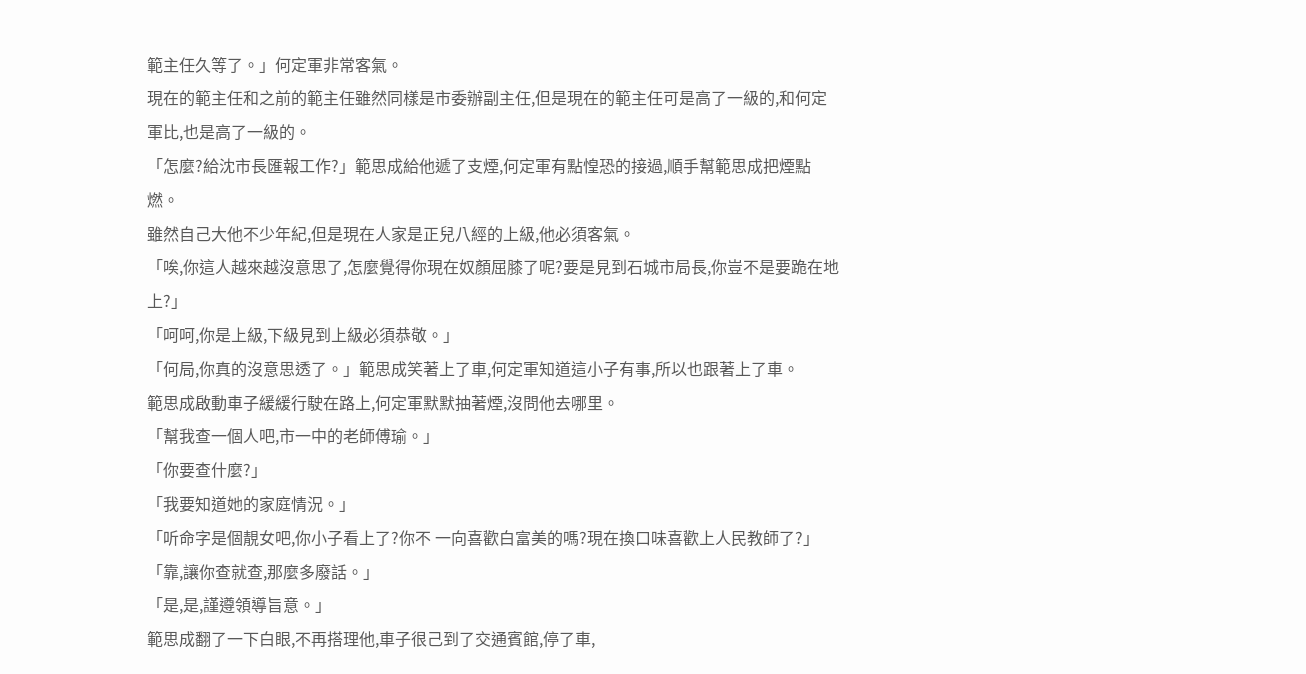範主任久等了。」何定軍非常客氣。
現在的範主任和之前的範主任雖然同樣是市委辦副主任,但是現在的範主任可是高了一級的,和何定軍比,也是高了一級的。
「怎麼?給沈市長匯報工作?」範思成給他遞了支煙,何定軍有點惶恐的接過,順手幫範思成把煙點燃。
雖然自己大他不少年紀,但是現在人家是正兒八經的上級,他必須客氣。
「唉,你這人越來越沒意思了,怎麼覺得你現在奴顏屈膝了呢?要是見到石城市局長,你豈不是要跪在地上?」
「呵呵,你是上級,下級見到上級必須恭敬。」
「何局,你真的沒意思透了。」範思成笑著上了車,何定軍知道這小子有事,所以也跟著上了車。
範思成啟動車子緩緩行駛在路上,何定軍默默抽著煙,沒問他去哪里。
「幫我查一個人吧,市一中的老師傅瑜。」
「你要查什麼?」
「我要知道她的家庭情況。」
「听命字是個靚女吧,你小子看上了?你不 一向喜歡白富美的嗎?現在換口味喜歡上人民教師了?」
「靠,讓你查就查,那麼多廢話。」
「是,是,謹遵領導旨意。」
範思成翻了一下白眼,不再搭理他,車子很己到了交通賓館,停了車,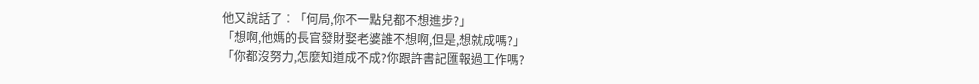他又說話了︰「何局,你不一點兒都不想進步?」
「想啊,他媽的長官發財娶老婆誰不想啊,但是,想就成嗎?」
「你都沒努力,怎麼知道成不成?你跟許書記匯報過工作嗎?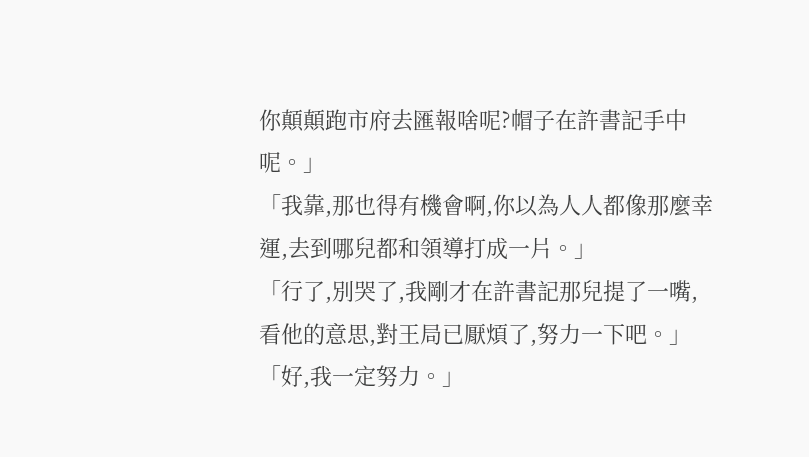你顛顛跑市府去匯報啥呢?帽子在許書記手中呢。」
「我靠,那也得有機會啊,你以為人人都像那麼幸運,去到哪兒都和領導打成一片。」
「行了,別哭了,我剛才在許書記那兒提了一嘴,看他的意思,對王局已厭煩了,努力一下吧。」
「好,我一定努力。」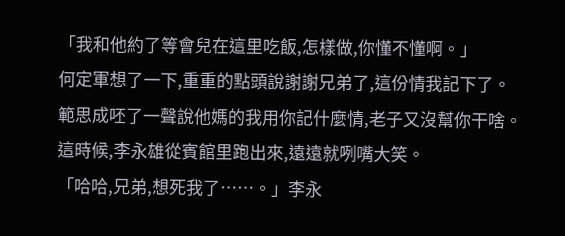「我和他約了等會兒在這里吃飯,怎樣做,你懂不懂啊。」
何定軍想了一下,重重的點頭說謝謝兄弟了,這份情我記下了。
範思成呸了一聲說他媽的我用你記什麼情,老子又沒幫你干啥。
這時候,李永雄從賓館里跑出來,遠遠就咧嘴大笑。
「哈哈,兄弟,想死我了……。」李永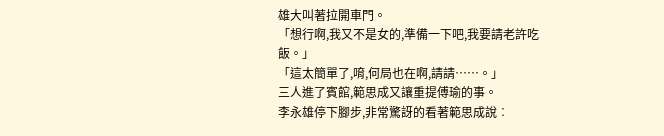雄大叫著拉開車門。
「想行啊,我又不是女的,準備一下吧,我要請老許吃飯。」
「這太簡單了,唷,何局也在啊,請請……。」
三人進了賓館,範思成又讓重提傅瑜的事。
李永雄停下腳步,非常驚訝的看著範思成說︰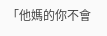「他媽的你不會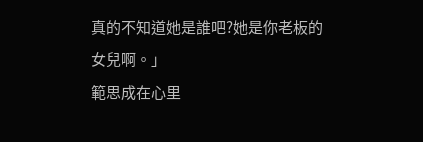真的不知道她是誰吧?她是你老板的女兒啊。」
範思成在心里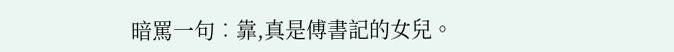暗罵一句︰靠,真是傅書記的女兒。